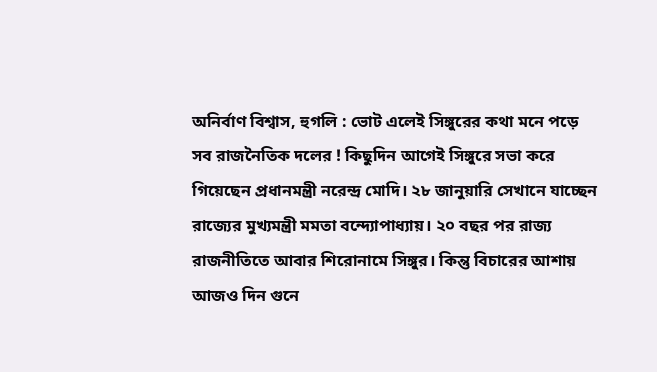অনির্বাণ বিশ্বাস, হুগলি : ভোট এলেই সিঙ্গুরের কথা মনে পড়ে সব রাজনৈতিক দলের ! কিছুদিন আগেই সিঙ্গুরে সভা করে গিয়েছেন প্রধানমন্ত্রী নরেন্দ্র মোদি। ২৮ জানুয়ারি সেখানে যাচ্ছেন রাজ্যের মুখ্যমন্ত্রী মমতা বন্দ্যোপাধ্যায়। ২০ বছর পর রাজ্য রাজনীতিতে আবার শিরোনামে সিঙ্গুর। কিন্তু বিচারের আশায় আজও দিন গুনে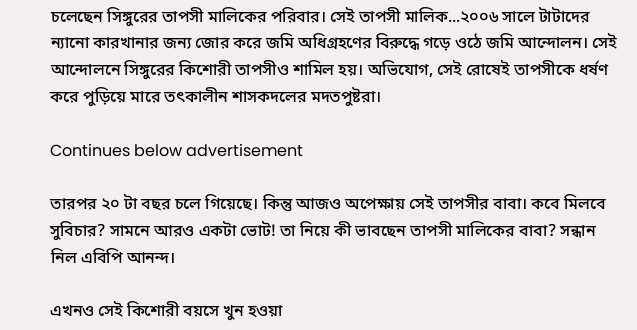চলেছেন সিঙ্গুরের তাপসী মালিকের পরিবার। সেই তাপসী মালিক...২০০৬ সালে টাটাদের ন্যানো কারখানার জন্য জোর করে জমি অধিগ্রহণের বিরুদ্ধে গড়ে ওঠে জমি আন্দোলন। সেই আন্দোলনে সিঙ্গুরের কিশোরী তাপসীও শামিল হয়। অভিযোগ, সেই রোষেই তাপসীকে ধর্ষণ করে পুড়িয়ে মারে তৎকালীন শাসকদলের মদতপুষ্টরা।

Continues below advertisement

তারপর ২০ টা বছর চলে গিয়েছে। কিন্তু আজও অপেক্ষায় সেই তাপসীর বাবা। কবে মিলবে সুবিচার? সামনে আরও একটা ভোট! তা নিয়ে কী ভাবছেন তাপসী মালিকের বাবা? সন্ধান নিল এবিপি আনন্দ।

এখনও সেই কিশোরী বয়সে খুন হওয়া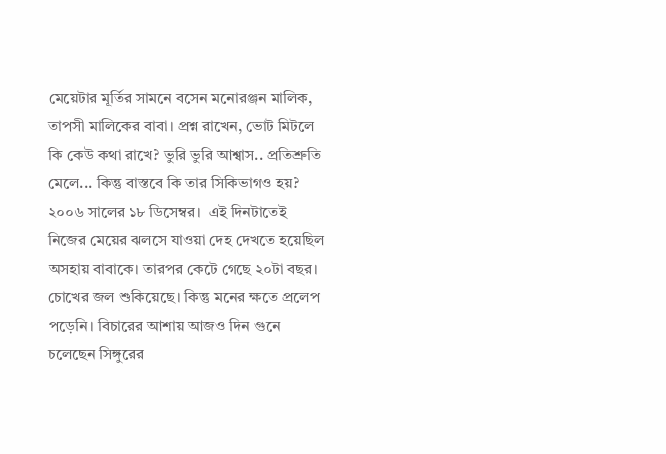মেয়েটার মূর্তির সামনে বসেন মনোরঞ্জন মালিক, তাপসী মালিকের বাবা। প্রশ্ন রাখেন, ভোট মিটলে কি কেউ কথা রাখে? ভুরি ভুরি আশ্বাস.. প্রতিশ্রুতি মেলে... কিন্তু বাস্তবে কি তার সিকিভাগও হয়? ২০০৬ সালের ১৮ ডিসেম্বর।  এই দিনটাতেই নিজের মেয়ের ঝলসে যাওয়া দেহ দেখতে হয়েছিল অসহায় বাবাকে। তারপর কেটে গেছে ২০টা বছর। চোখের জল শুকিয়েছে। কিন্তু মনের ক্ষতে প্রলেপ পড়েনি। বিচারের আশায় আজও দিন গুনে চলেছেন সিঙ্গুরের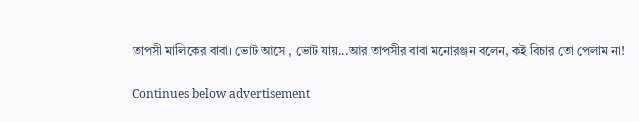তাপসী মালিকের বাবা। ভোট আসে , ভোট যায়...আর তাপসীর বাবা মনোরঞ্জন বলেন, কই বিচার তো পেলাম না!

Continues below advertisement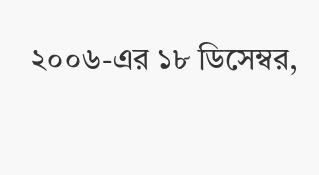২০০৬-এর ১৮ ডিসেম্বর,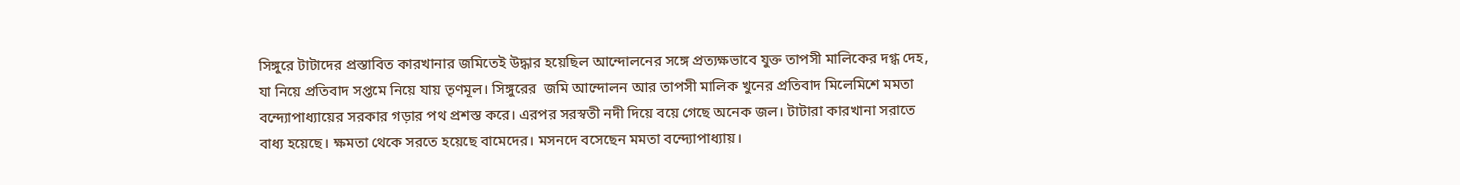সিঙ্গুরে টাটাদের প্রস্তাবিত কারখানার জমিতেই উদ্ধার হয়েছিল আন্দোলনের সঙ্গে প্রত্যক্ষভাবে যুক্ত তাপসী মালিকের দগ্ধ দেহ, যা নিয়ে প্রতিবাদ সপ্তমে নিয়ে যায় তৃণমূল। সিঙ্গুরের  জমি আন্দোলন আর তাপসী মালিক খুনের প্রতিবাদ মিলেমিশে মমতা বন্দ্যোপাধ্যায়ের সরকার গড়ার পথ প্রশস্ত করে। এরপর সরস্বতী নদী দিয়ে বয়ে গেছে অনেক জল। টাটারা কারখানা সরাতে বাধ্য হয়েছে। ক্ষমতা থেকে সরতে হয়েছে বামেদের। মসনদে বসেছেন মমতা বন্দ্যোপাধ্যায়।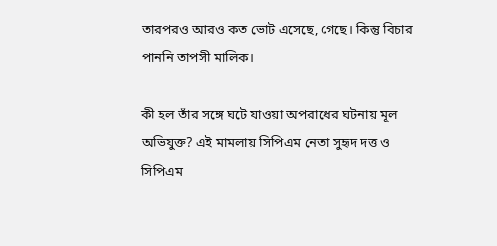তারপরও আরও কত ভোট এসেছে, গেছে। কিন্তু বিচার পাননি তাপসী মালিক।

কী হল তাঁর সঙ্গে ঘটে যাওয়া অপরাধের ঘটনায় মূল অভিযুক্ত? এই মামলায় সিপিএম নেতা সুহৃদ দত্ত ও সিপিএম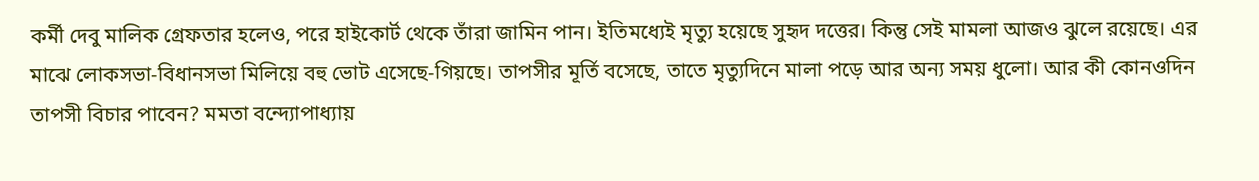কর্মী দেবু মালিক গ্রেফতার হলেও, পরে হাইকোর্ট থেকে তাঁরা জামিন পান। ইতিমধ্যেই মৃত্যু হয়েছে সুহৃদ দত্তের। কিন্তু সেই মামলা আজও ঝুলে রয়েছে। এর মাঝে লোকসভা-বিধানসভা মিলিয়ে বহু ভোট এসেছে-গিয়ছে। তাপসীর মূর্তি বসেছে, তাতে মৃত্যুদিনে মালা পড়ে আর অন্য সময় ধুলো। আর কী কোনওদিন তাপসী বিচার পাবেন? মমতা বন্দ্যোপাধ্যায়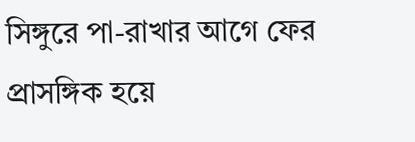সিঙ্গুরে পা-রাখার আগে ফের প্রাসঙ্গিক হয়ে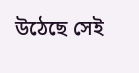উঠেছে সেই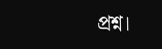প্রশ্ন।